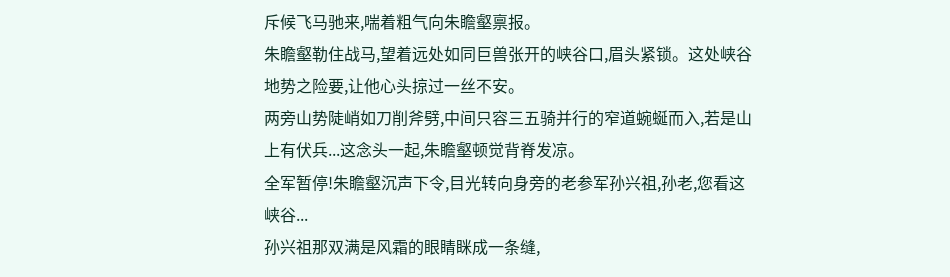斥候飞马驰来,喘着粗气向朱瞻壑禀报。
朱瞻壑勒住战马,望着远处如同巨兽张开的峡谷口,眉头紧锁。这处峡谷地势之险要,让他心头掠过一丝不安。
两旁山势陡峭如刀削斧劈,中间只容三五骑并行的窄道蜿蜒而入,若是山上有伏兵...这念头一起,朱瞻壑顿觉背脊发凉。
全军暂停!朱瞻壑沉声下令,目光转向身旁的老参军孙兴祖,孙老,您看这峡谷...
孙兴祖那双满是风霜的眼睛眯成一条缝,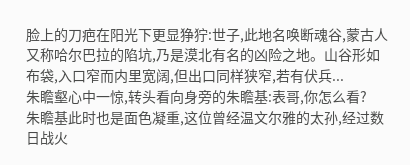脸上的刀疤在阳光下更显狰狞:世子,此地名唤断魂谷,蒙古人又称哈尔巴拉的陷坑,乃是漠北有名的凶险之地。山谷形如布袋,入口窄而内里宽阔,但出口同样狭窄,若有伏兵...
朱瞻壑心中一惊,转头看向身旁的朱瞻基:表哥,你怎么看?
朱瞻基此时也是面色凝重,这位曾经温文尔雅的太孙,经过数日战火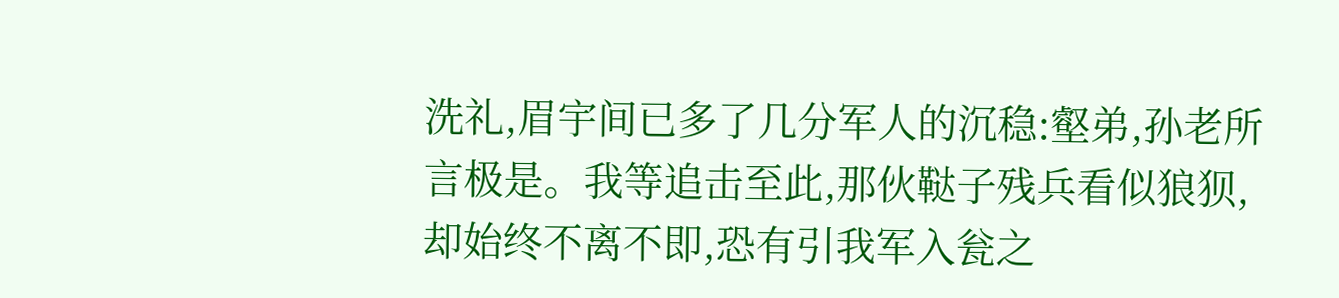洗礼,眉宇间已多了几分军人的沉稳:壑弟,孙老所言极是。我等追击至此,那伙鞑子残兵看似狼狈,却始终不离不即,恐有引我军入瓮之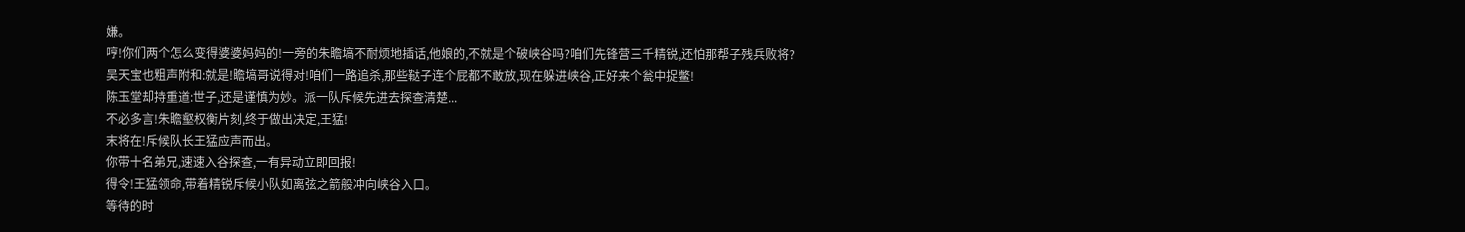嫌。
哼!你们两个怎么变得婆婆妈妈的!一旁的朱瞻塙不耐烦地插话,他娘的,不就是个破峡谷吗?咱们先锋营三千精锐,还怕那帮子残兵败将?
吴天宝也粗声附和:就是!瞻塙哥说得对!咱们一路追杀,那些鞑子连个屁都不敢放,现在躲进峡谷,正好来个瓮中捉鳖!
陈玉堂却持重道:世子,还是谨慎为妙。派一队斥候先进去探查清楚...
不必多言!朱瞻壑权衡片刻,终于做出决定,王猛!
末将在!斥候队长王猛应声而出。
你带十名弟兄,速速入谷探查,一有异动立即回报!
得令!王猛领命,带着精锐斥候小队如离弦之箭般冲向峡谷入口。
等待的时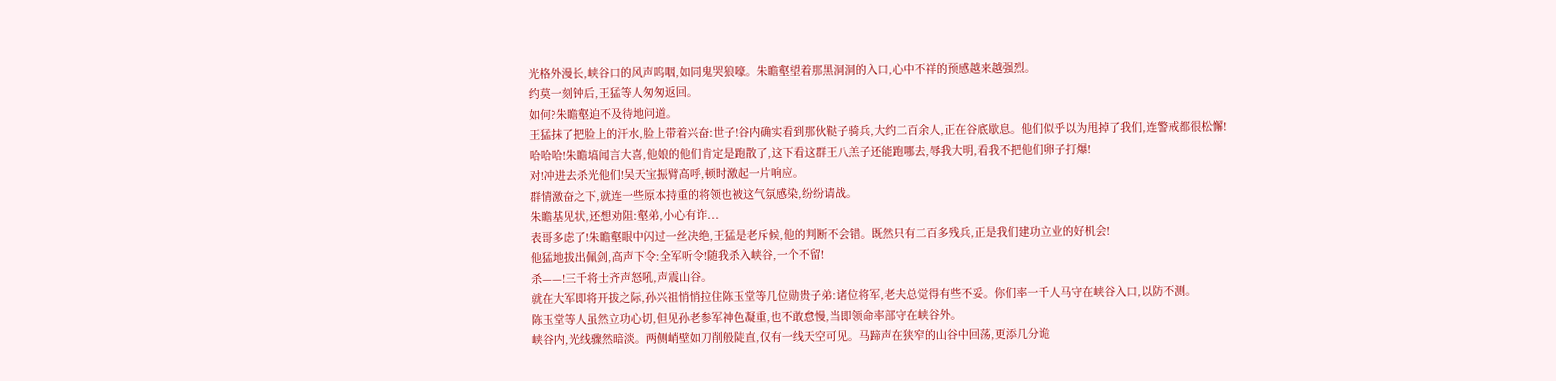光格外漫长,峡谷口的风声呜咽,如同鬼哭狼嚎。朱瞻壑望着那黑洞洞的入口,心中不祥的预感越来越强烈。
约莫一刻钟后,王猛等人匆匆返回。
如何?朱瞻壑迫不及待地问道。
王猛抹了把脸上的汗水,脸上带着兴奋:世子!谷内确实看到那伙鞑子骑兵,大约二百余人,正在谷底歇息。他们似乎以为甩掉了我们,连警戒都很松懈!
哈哈哈!朱瞻塙闻言大喜,他娘的他们肯定是跑散了,这下看这群王八羔子还能跑哪去,辱我大明,看我不把他们卵子打爆!
对!冲进去杀光他们!吴天宝振臂高呼,顿时激起一片响应。
群情激奋之下,就连一些原本持重的将领也被这气氛感染,纷纷请战。
朱瞻基见状,还想劝阻:壑弟,小心有诈...
表哥多虑了!朱瞻壑眼中闪过一丝决绝,王猛是老斥候,他的判断不会错。既然只有二百多残兵,正是我们建功立业的好机会!
他猛地拔出佩剑,高声下令:全军听令!随我杀入峡谷,一个不留!
杀——!三千将士齐声怒吼,声震山谷。
就在大军即将开拔之际,孙兴祖悄悄拉住陈玉堂等几位勋贵子弟:诸位将军,老夫总觉得有些不妥。你们率一千人马守在峡谷入口,以防不测。
陈玉堂等人虽然立功心切,但见孙老参军神色凝重,也不敢怠慢,当即领命率部守在峡谷外。
峡谷内,光线骤然暗淡。两侧峭壁如刀削般陡直,仅有一线天空可见。马蹄声在狭窄的山谷中回荡,更添几分诡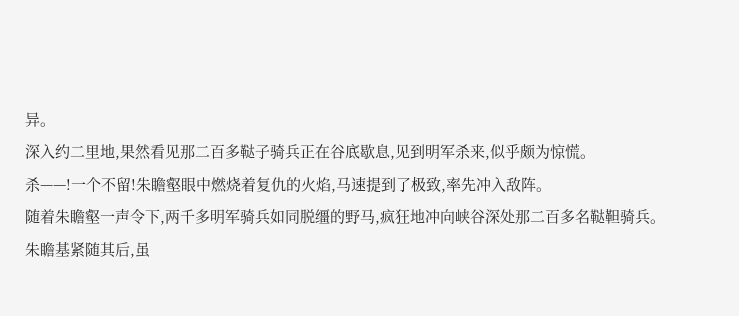异。
深入约二里地,果然看见那二百多鞑子骑兵正在谷底歇息,见到明军杀来,似乎颇为惊慌。
杀——!一个不留!朱瞻壑眼中燃烧着复仇的火焰,马速提到了极致,率先冲入敌阵。
随着朱瞻壑一声令下,两千多明军骑兵如同脱缰的野马,疯狂地冲向峡谷深处那二百多名鞑靼骑兵。
朱瞻基紧随其后,虽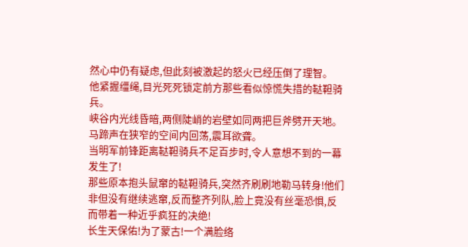然心中仍有疑虑,但此刻被激起的怒火已经压倒了理智。
他紧握缰绳,目光死死锁定前方那些看似惊慌失措的鞑靼骑兵。
峡谷内光线昏暗,两侧陡峭的岩壁如同两把巨斧劈开天地。
马蹄声在狭窄的空间内回荡,震耳欲聋。
当明军前锋距离鞑靼骑兵不足百步时,令人意想不到的一幕发生了!
那些原本抱头鼠窜的鞑靼骑兵,突然齐刷刷地勒马转身!他们非但没有继续逃窜,反而整齐列队,脸上竟没有丝毫恐惧,反而带着一种近乎疯狂的决绝!
长生天保佑!为了蒙古!一个满脸络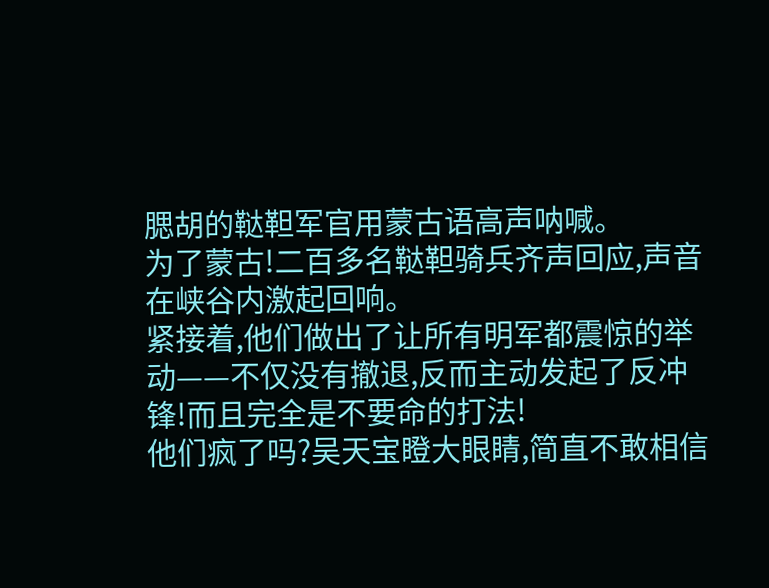腮胡的鞑靼军官用蒙古语高声呐喊。
为了蒙古!二百多名鞑靼骑兵齐声回应,声音在峡谷内激起回响。
紧接着,他们做出了让所有明军都震惊的举动——不仅没有撤退,反而主动发起了反冲锋!而且完全是不要命的打法!
他们疯了吗?吴天宝瞪大眼睛,简直不敢相信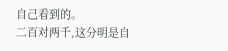自己看到的。
二百对两千,这分明是自